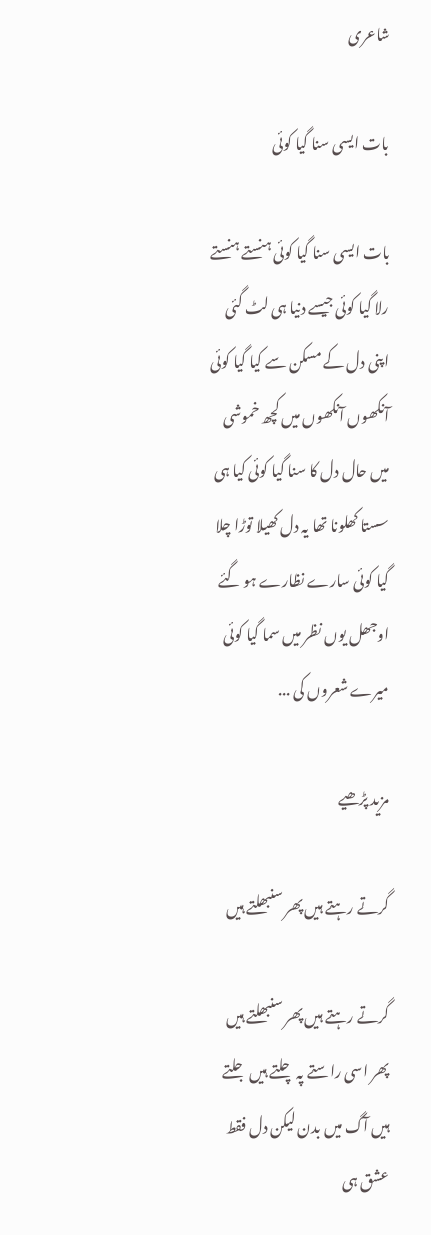شاعری

بات ایسی سنا گیا کوئی

بات ایسی سنا گیا کوئی ہنستے ہنستے رلا گیا کوئی جیسے دنیا ہی لٹ گئی اپنی دل کے مسکن سے کیا گیا کوئی آنکھوں آنکھوں میں کچھ خموشی میں حال دل کا سنا گیا کوئی کیا ہی سستا کھلونا تھا یہ دل کھیلا توڑا چلا گیا کوئی سارے نظارے ہو گئے اوجھل یوں نظر میں سما گیا کوئی میرے شعروں کی ...

مزید پڑھیے

گرتے رہتے ہیں پھر سنبھلتے ہیں

گرتے رہتے ہیں پھر سنبھلتے ہیں پھر اسی راستے پہ چلتے ہیں جلتے ہیں آگ میں بدن لیکن دل فقط عشق ہی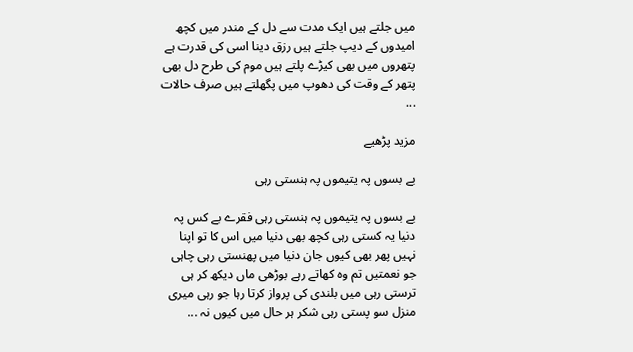میں جلتے ہیں ایک مدت سے دل کے مندر میں کچھ امیدوں کے دیپ جلتے ہیں رزق دینا اسی کی قدرت ہے پتھروں میں بھی کیڑے پلتے ہیں موم کی طرح دل بھی پتھر کے وقت کی دھوپ میں پگھلتے ہیں صرف حالات ...

مزید پڑھیے

بے بسوں پہ یتیموں پہ ہنستی رہی

بے بسوں پہ یتیموں پہ ہنستی رہی فقرے بے کس پہ دنیا یہ کستی رہی کچھ بھی دنیا میں اس کا تو اپنا نہیں پھر بھی کیوں جان دنیا میں پھنستی رہی چاہی جو نعمتیں تم وہ کھاتے رہے بوڑھی ماں دیکھ کر ہی ترستی رہی میں بلندی کی پرواز کرتا رہا جو رہی میری منزل سو پستی رہی شکر ہر حال میں کیوں نہ ...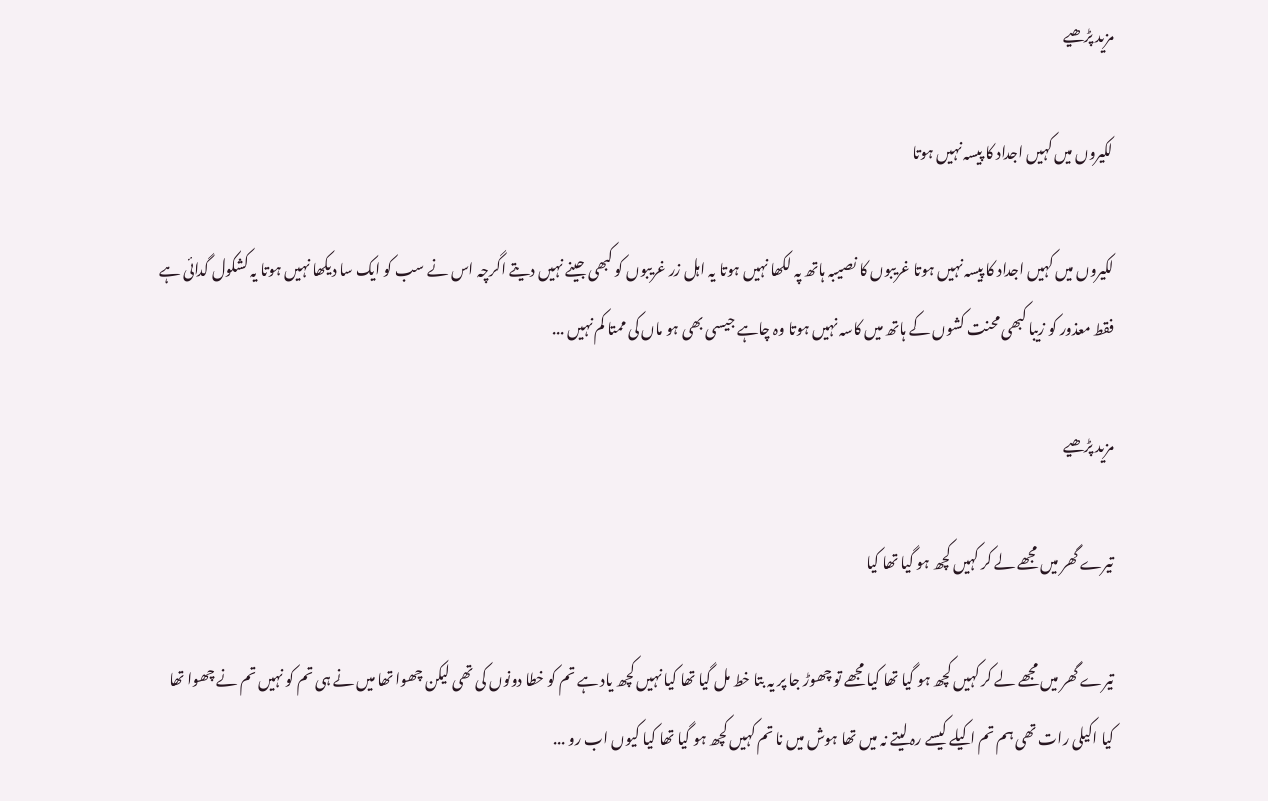مزید پڑھیے

لکیروں میں کہیں اجداد کا پیسہ نہیں ہوتا

لکیروں میں کہیں اجداد کا پیسہ نہیں ہوتا غریبوں کا نصیبہ ہاتھ پہ لکھا نہیں ہوتا یہ اہل زر غریبوں کو کبھی جینے نہیں دیتے اگرچہ اس نے سب کو ایک سا دیکھا نہیں ہوتا یہ کشکول گدائی ہے فقط معذور کو زیبا کبھی محنت کشوں کے ہاتھ میں کاسہ نہیں ہوتا وہ چاہے جیسی بھی ہو ماں کی ممتا کم نہیں ...

مزید پڑھیے

تیرے گھر میں مجھے لے کر کہیں کچھ ہو گیا تھا کیا

تیرے گھر میں مجھے لے کر کہیں کچھ ہو گیا تھا کیا مجھے تو چھوڑ جا پر یہ بتا خط مل گیا تھا کیا نہیں کچھ یاد ہے تم کو خطا دونوں کی تھی لیکن چھوا تھا میں نے ہی تم کو نہیں تم نے چھوا تھا کیا اکیلی رات تھی ہم تم اکیلے کیسے رہ لیتے نہ میں تھا ہوش میں نا تم کہیں کچھ ہو گیا تھا کیا کیوں اب رو ...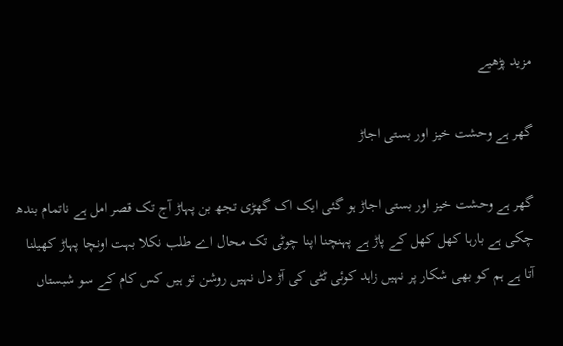مزید پڑھیے

گھر ہے وحشت خیز اور بستی اجاڑ

گھر ہے وحشت خیز اور بستی اجاڑ ہو گئی ایک اک گھڑی تجھ بن پہاڑ آج تک قصر امل ہے ناتمام بندھ چکی ہے بارہا کھل کھل کے پاڑ ہے پہنچنا اپنا چوٹی تک محال اے طلب نکلا بہت اونچا پہاڑ کھیلنا آتا ہے ہم کو بھی شکار پر نہیں زاہد کوئی ٹٹی کی آڑ دل نہیں روشن تو ہیں کس کام کے سو شبستاں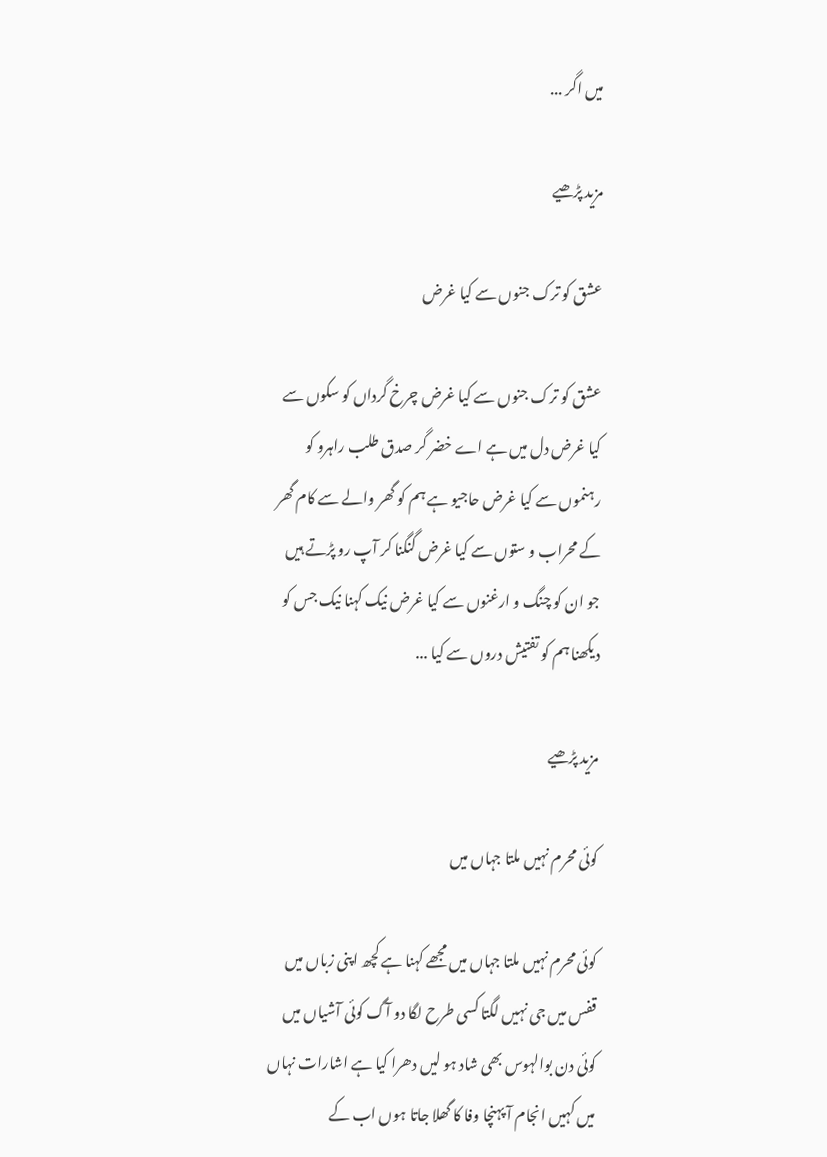میں اگر ...

مزید پڑھیے

عشق کو ترک جنوں سے کیا غرض

عشق کو ترک جنوں سے کیا غرض چرخ گرداں کو سکوں سے کیا غرض دل میں ہے اے خضر گر صدق طلب راہرو کو رہنموں سے کیا غرض حاجیو ہے ہم کو گھر والے سے کام گھر کے محراب و ستوں سے کیا غرض گنگنا کر آپ رو پڑتے ہیں جو ان کو چنگ و ارغنوں سے کیا غرض نیک کہنا نیک جس کو دیکھنا ہم کو تفتیش دروں سے کیا ...

مزید پڑھیے

کوئی محرم نہیں ملتا جہاں میں

کوئی محرم نہیں ملتا جہاں میں مجھے کہنا ہے کچھ اپنی زباں میں قفس میں جی نہیں لگتا کسی طرح لگا دو آگ کوئی آشیاں میں کوئی دن بوالہوس بھی شاد ہو لیں دھرا کیا ہے اشارات نہاں میں کہیں انجام آ پہنچا وفا کا گھلا جاتا ہوں اب کے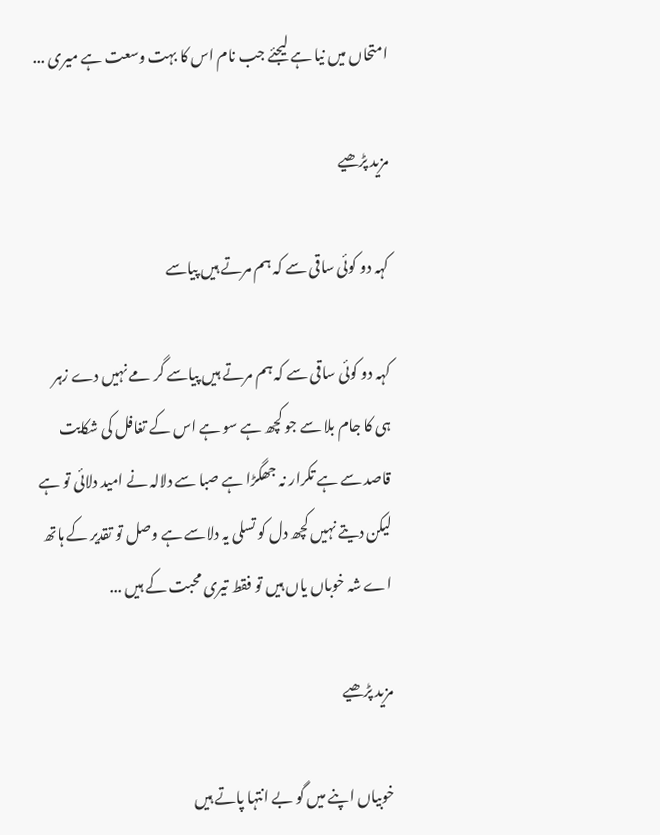امتحاں میں نیا ہے لیجئے جب نام اس کا بہت وسعت ہے میری ...

مزید پڑھیے

کہہ دو کوئی ساقی سے کہ ہم مرتے ہیں پیاسے

کہہ دو کوئی ساقی سے کہ ہم مرتے ہیں پیاسے گر مے نہیں دے زہر ہی کا جام بلا سے جو کچھ ہے سو ہے اس کے تغافل کی شکایت قاصد سے ہے تکرار نہ جھگڑا ہے صبا سے دلالہ نے امید دلائی تو ہے لیکن دیتے نہیں کچھ دل کو تسلی یہ دلاسے ہے وصل تو تقدیر کے ہاتھ اے شہ خوباں یاں ہیں تو فقط تیری محبت کے ہیں ...

مزید پڑھیے

خوبیاں اپنے میں گو بے انتہا پاتے ہیں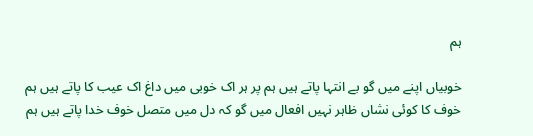ہم

خوبیاں اپنے میں گو بے انتہا پاتے ہیں ہم پر ہر اک خوبی میں داغ اک عیب کا پاتے ہیں ہم خوف کا کوئی نشاں ظاہر نہیں افعال میں گو کہ دل میں متصل خوف خدا پاتے ہیں ہم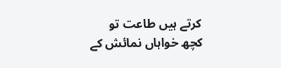کرتے ہیں طاعت تو کچھ خواہاں نمائش کے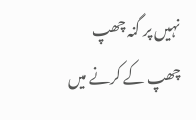نہیں پر گنہ چھپ چھپ کے کرنے میں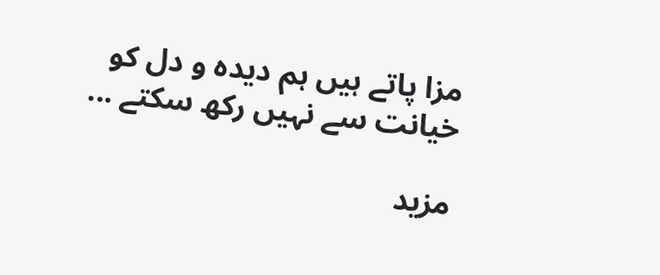مزا پاتے ہیں ہم دیدہ و دل کو خیانت سے نہیں رکھ سکتے ...

مزید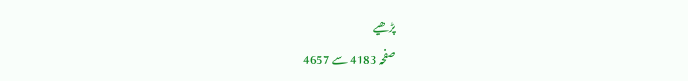پڑھیے
صفحہ 4183 سے 4657